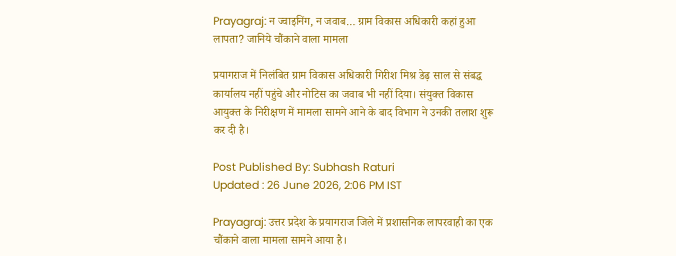Prayagraj: न ज्वाइनिंग, न जवाब… ग्राम विकास अधिकारी कहां हुआ लापता? जानिये चौंकाने वाला मामला

प्रयागराज में निलंबित ग्राम विकास अधिकारी गिरीश मिश्र डेढ़ साल से संबद्ध कार्यालय नहीं पहुंचे और नोटिस का जवाब भी नहीं दिया। संयुक्त विकास आयुक्त के निरीक्षण में मामला सामने आने के बाद विभाग ने उनकी तलाश शुरू कर दी है।

Post Published By: Subhash Raturi
Updated : 26 June 2026, 2:06 PM IST

Prayagraj: उत्तर प्रदेश के प्रयागराज जिले में प्रशासनिक लापरवाही का एक चौंकाने वाला मामला सामने आया है।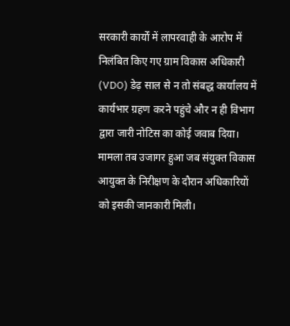सरकारी कार्यों में लापरवाही के आरोप में निलंबित किए गए ग्राम विकास अधिकारी (VDO) डेढ़ साल से न तो संबद्ध कार्यालय में कार्यभार ग्रहण करने पहुंचे और न ही विभाग द्वारा जारी नोटिस का कोई जवाब दिया। मामला तब उजागर हुआ जब संयुक्त विकास आयुक्त के निरीक्षण के दौरान अधिकारियों को इसकी जानकारी मिली।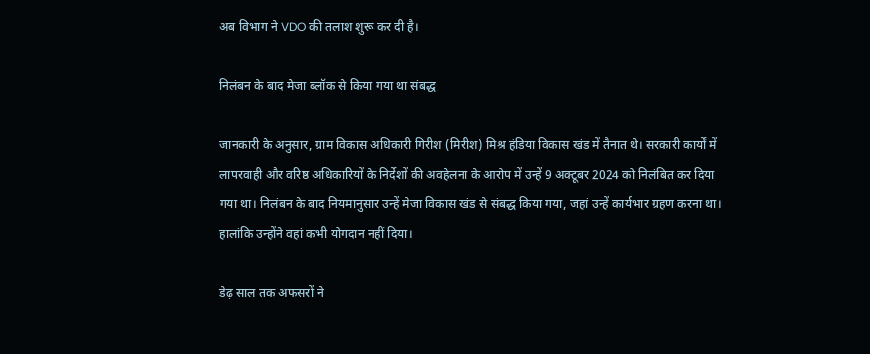अब विभाग ने VDO की तलाश शुरू कर दी है।

निलंबन के बाद मेजा ब्लॉक से किया गया था संबद्ध

जानकारी के अनुसार, ग्राम विकास अधिकारी गिरीश (मिरीश) मिश्र हंडिया विकास खंड में तैनात थे। सरकारी कार्यों में लापरवाही और वरिष्ठ अधिकारियों के निर्देशों की अवहेलना के आरोप में उन्हें 9 अक्टूबर 2024 को निलंबित कर दिया गया था। निलंबन के बाद नियमानुसार उन्हें मेजा विकास खंड से संबद्ध किया गया, जहां उन्हें कार्यभार ग्रहण करना था। हालांकि उन्होंने वहां कभी योगदान नहीं दिया।

डेढ़ साल तक अफसरों ने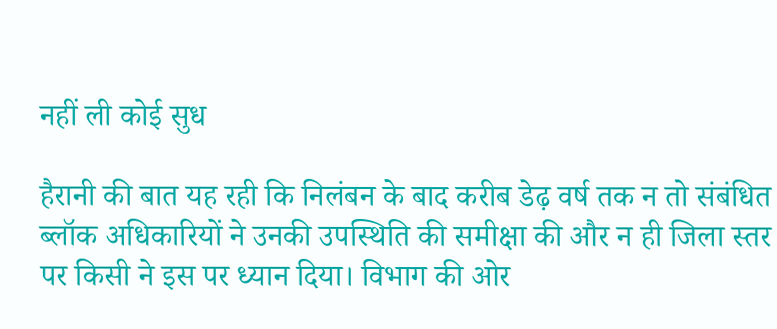नहीं ली कोई सुध

हैरानी की बात यह रही कि निलंबन के बाद करीब डेढ़ वर्ष तक न तो संबंधित ब्लॉक अधिकारियों ने उनकी उपस्थिति की समीक्षा की और न ही जिला स्तर पर किसी ने इस पर ध्यान दिया। विभाग की ओर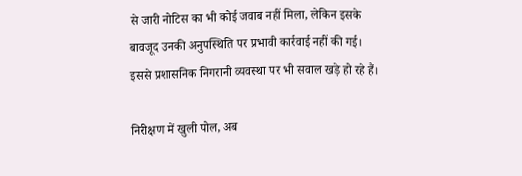से जारी नोटिस का भी कोई जवाब नहीं मिला, लेकिन इसके बावजूद उनकी अनुपस्थिति पर प्रभावी कार्रवाई नहीं की गई। इससे प्रशासनिक निगरानी व्यवस्था पर भी सवाल खड़े हो रहे हैं।

निरीक्षण में खुली पोल, अब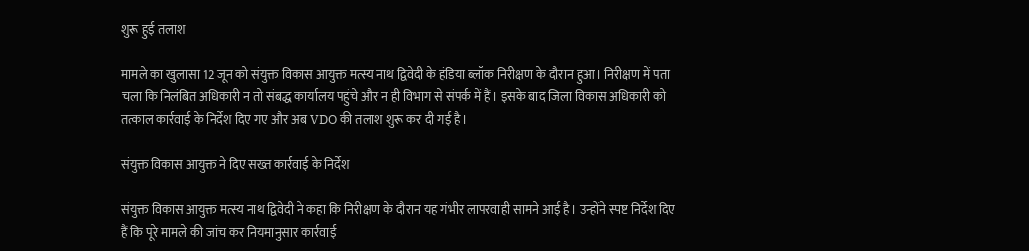शुरू हुई तलाश

मामले का खुलासा 12 जून को संयुक्त विकास आयुक्त मत्स्य नाथ द्विवेदी के हंडिया ब्लॉक निरीक्षण के दौरान हुआ। निरीक्षण में पता चला कि निलंबित अधिकारी न तो संबद्ध कार्यालय पहुंचे और न ही विभाग से संपर्क में हैं। इसके बाद जिला विकास अधिकारी को तत्काल कार्रवाई के निर्देश दिए गए और अब VDO की तलाश शुरू कर दी गई है।

संयुक्त विकास आयुक्त ने दिए सख्त कार्रवाई के निर्देश

संयुक्त विकास आयुक्त मत्स्य नाथ द्विवेदी ने कहा कि निरीक्षण के दौरान यह गंभीर लापरवाही सामने आई है। उन्होंने स्पष्ट निर्देश दिए हैं कि पूरे मामले की जांच कर नियमानुसार कार्रवाई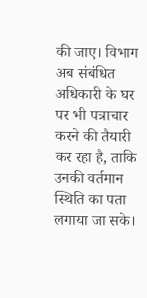की जाए। विभाग अब संबंधित अधिकारी के घर पर भी पत्राचार करने की तैयारी कर रहा है, ताकि उनकी वर्तमान स्थिति का पता लगाया जा सके।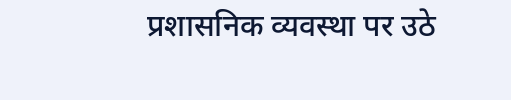प्रशासनिक व्यवस्था पर उठे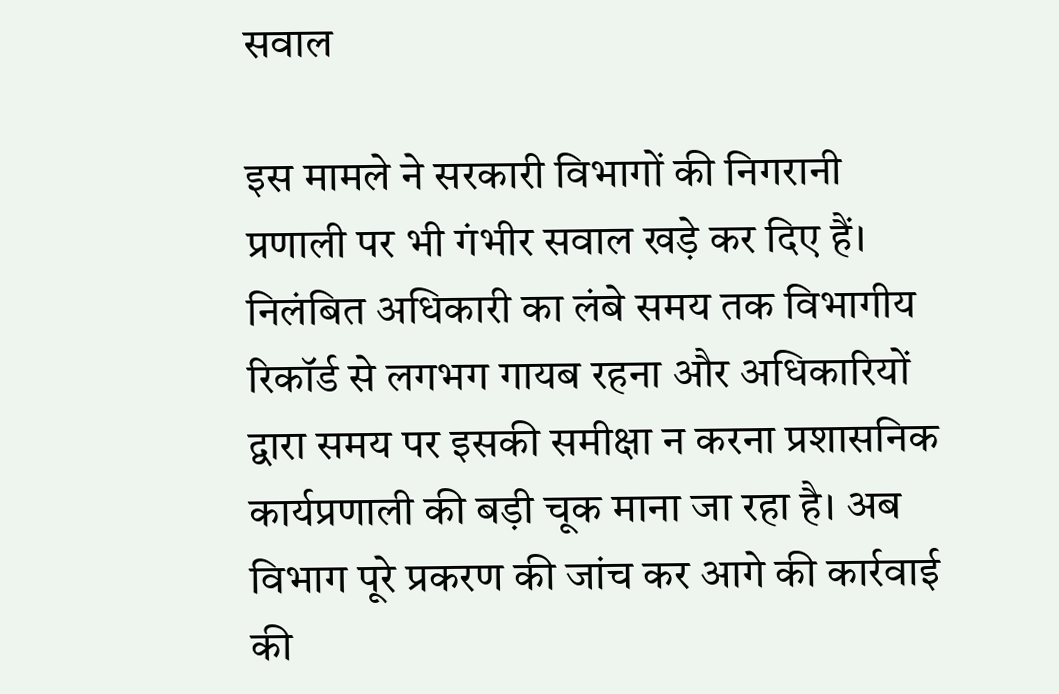सवाल

इस मामले ने सरकारी विभागों की निगरानी प्रणाली पर भी गंभीर सवाल खड़े कर दिए हैं। निलंबित अधिकारी का लंबे समय तक विभागीय रिकॉर्ड से लगभग गायब रहना और अधिकारियों द्वारा समय पर इसकी समीक्षा न करना प्रशासनिक कार्यप्रणाली की बड़ी चूक माना जा रहा है। अब विभाग पूरे प्रकरण की जांच कर आगे की कार्रवाई की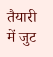तैयारी में जुट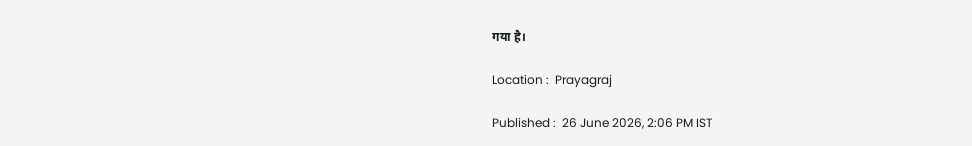गया है।

Location :  Prayagraj

Published :  26 June 2026, 2:06 PM IST